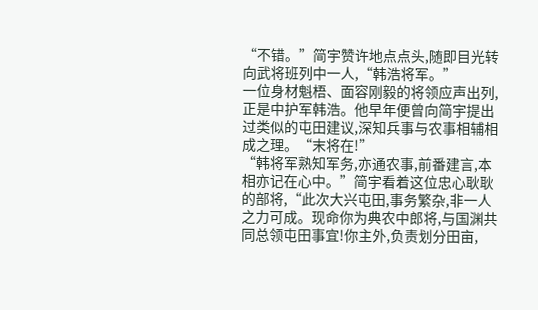“不错。”简宇赞许地点点头,随即目光转向武将班列中一人,“韩浩将军。”
一位身材魁梧、面容刚毅的将领应声出列,正是中护军韩浩。他早年便曾向简宇提出过类似的屯田建议,深知兵事与农事相辅相成之理。“末将在!”
“韩将军熟知军务,亦通农事,前番建言,本相亦记在心中。”简宇看着这位忠心耿耿的部将,“此次大兴屯田,事务繁杂,非一人之力可成。现命你为典农中郎将,与国渊共同总领屯田事宜!你主外,负责划分田亩,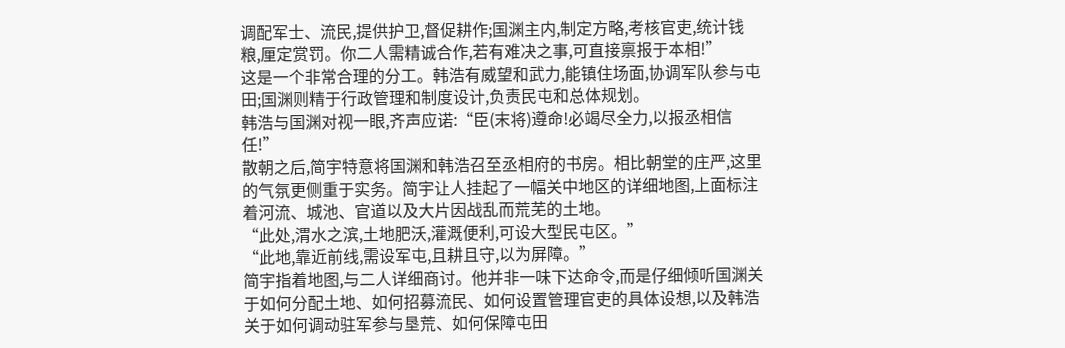调配军士、流民,提供护卫,督促耕作;国渊主内,制定方略,考核官吏,统计钱粮,厘定赏罚。你二人需精诚合作,若有难决之事,可直接禀报于本相!”
这是一个非常合理的分工。韩浩有威望和武力,能镇住场面,协调军队参与屯田;国渊则精于行政管理和制度设计,负责民屯和总体规划。
韩浩与国渊对视一眼,齐声应诺:“臣(末将)遵命!必竭尽全力,以报丞相信任!”
散朝之后,简宇特意将国渊和韩浩召至丞相府的书房。相比朝堂的庄严,这里的气氛更侧重于实务。简宇让人挂起了一幅关中地区的详细地图,上面标注着河流、城池、官道以及大片因战乱而荒芜的土地。
“此处,渭水之滨,土地肥沃,灌溉便利,可设大型民屯区。”
“此地,靠近前线,需设军屯,且耕且守,以为屏障。”
简宇指着地图,与二人详细商讨。他并非一味下达命令,而是仔细倾听国渊关于如何分配土地、如何招募流民、如何设置管理官吏的具体设想,以及韩浩关于如何调动驻军参与垦荒、如何保障屯田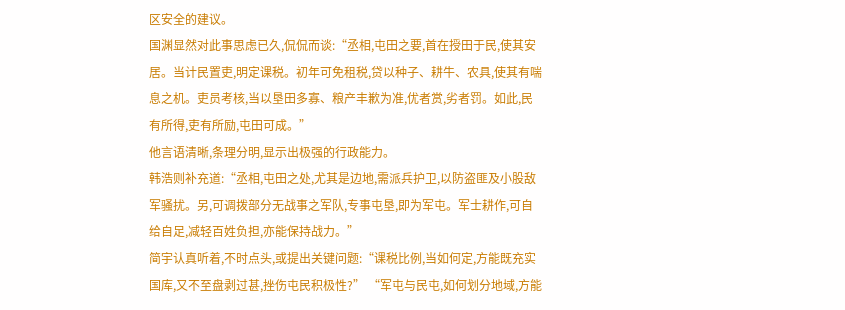区安全的建议。
国渊显然对此事思虑已久,侃侃而谈:“丞相,屯田之要,首在授田于民,使其安居。当计民置吏,明定课税。初年可免租税,贷以种子、耕牛、农具,使其有喘息之机。吏员考核,当以垦田多寡、粮产丰歉为准,优者赏,劣者罚。如此,民有所得,吏有所励,屯田可成。”
他言语清晰,条理分明,显示出极强的行政能力。
韩浩则补充道:“丞相,屯田之处,尤其是边地,需派兵护卫,以防盗匪及小股敌军骚扰。另,可调拨部分无战事之军队,专事屯垦,即为军屯。军士耕作,可自给自足,减轻百姓负担,亦能保持战力。”
简宇认真听着,不时点头,或提出关键问题:“课税比例,当如何定,方能既充实国库,又不至盘剥过甚,挫伤屯民积极性?” “军屯与民屯,如何划分地域,方能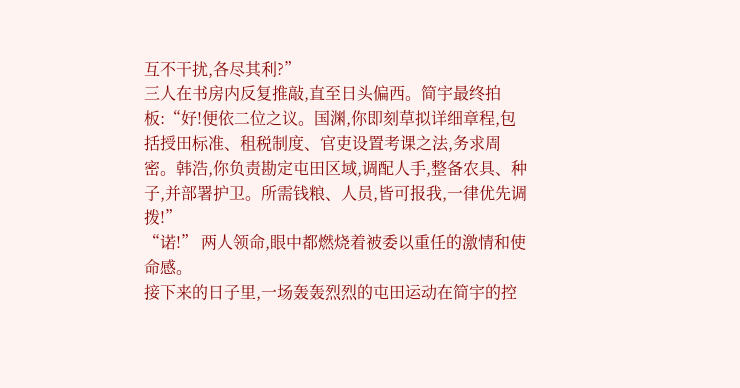互不干扰,各尽其利?”
三人在书房内反复推敲,直至日头偏西。简宇最终拍板:“好!便依二位之议。国渊,你即刻草拟详细章程,包括授田标准、租税制度、官吏设置考课之法,务求周密。韩浩,你负责勘定屯田区域,调配人手,整备农具、种子,并部署护卫。所需钱粮、人员,皆可报我,一律优先调拨!”
“诺!” 两人领命,眼中都燃烧着被委以重任的激情和使命感。
接下来的日子里,一场轰轰烈烈的屯田运动在简宇的控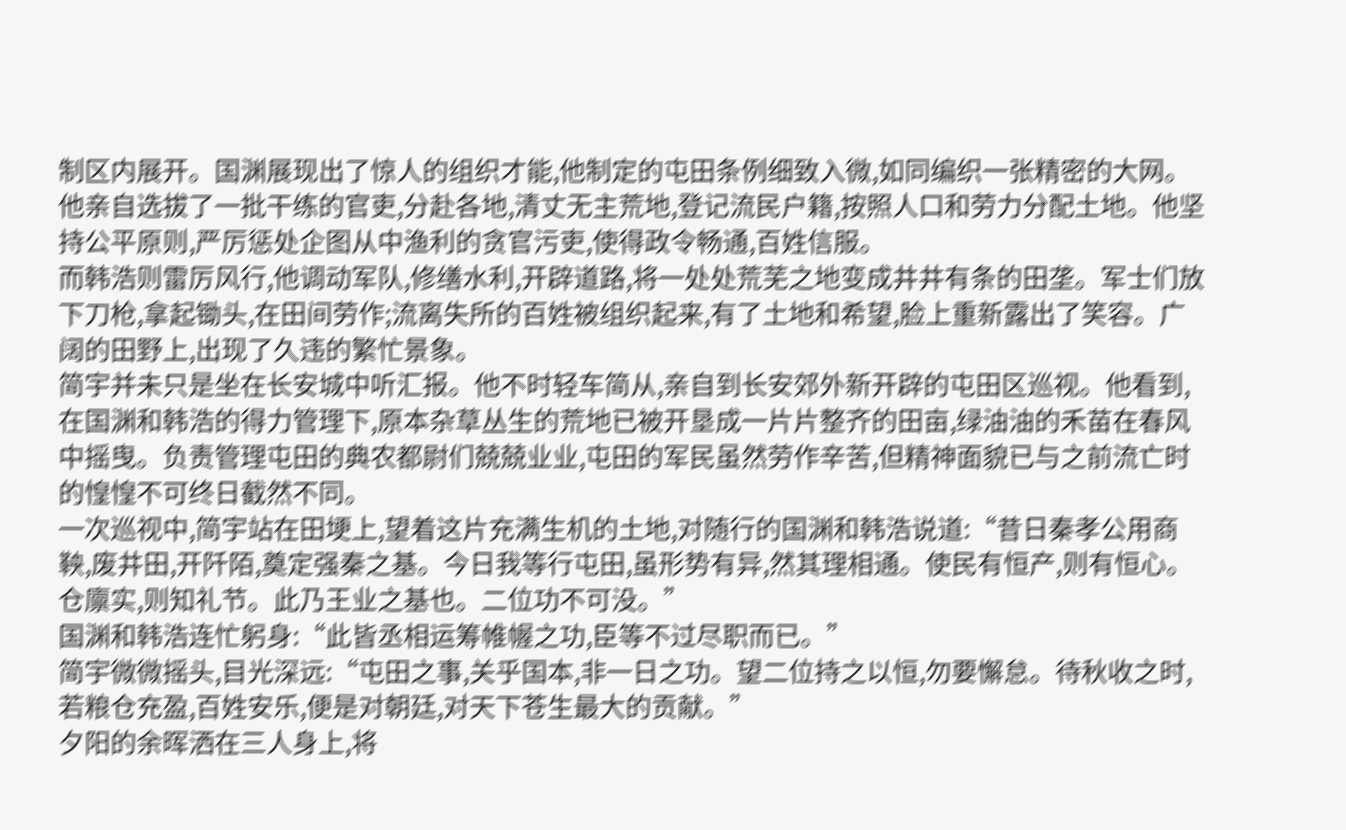制区内展开。国渊展现出了惊人的组织才能,他制定的屯田条例细致入微,如同编织一张精密的大网。他亲自选拔了一批干练的官吏,分赴各地,清丈无主荒地,登记流民户籍,按照人口和劳力分配土地。他坚持公平原则,严厉惩处企图从中渔利的贪官污吏,使得政令畅通,百姓信服。
而韩浩则雷厉风行,他调动军队,修缮水利,开辟道路,将一处处荒芜之地变成井井有条的田垄。军士们放下刀枪,拿起锄头,在田间劳作;流离失所的百姓被组织起来,有了土地和希望,脸上重新露出了笑容。广阔的田野上,出现了久违的繁忙景象。
简宇并未只是坐在长安城中听汇报。他不时轻车简从,亲自到长安郊外新开辟的屯田区巡视。他看到,在国渊和韩浩的得力管理下,原本杂草丛生的荒地已被开垦成一片片整齐的田亩,绿油油的禾苗在春风中摇曳。负责管理屯田的典农都尉们兢兢业业,屯田的军民虽然劳作辛苦,但精神面貌已与之前流亡时的惶惶不可终日截然不同。
一次巡视中,简宇站在田埂上,望着这片充满生机的土地,对随行的国渊和韩浩说道:“昔日秦孝公用商鞅,废井田,开阡陌,奠定强秦之基。今日我等行屯田,虽形势有异,然其理相通。使民有恒产,则有恒心。仓廪实,则知礼节。此乃王业之基也。二位功不可没。”
国渊和韩浩连忙躬身:“此皆丞相运筹帷幄之功,臣等不过尽职而已。”
简宇微微摇头,目光深远:“屯田之事,关乎国本,非一日之功。望二位持之以恒,勿要懈怠。待秋收之时,若粮仓充盈,百姓安乐,便是对朝廷,对天下苍生最大的贡献。”
夕阳的余晖洒在三人身上,将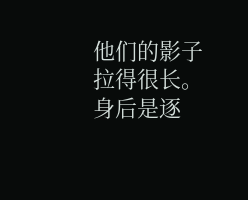他们的影子拉得很长。身后是逐